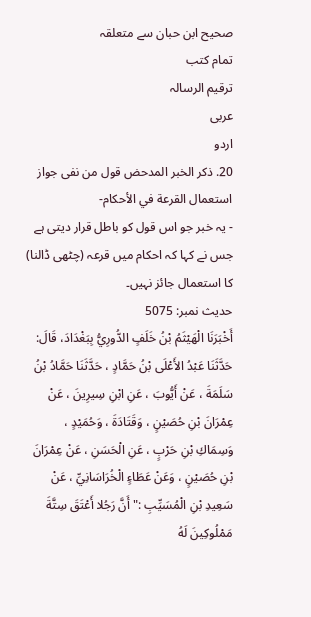صحیح ابن حبان سے متعلقہ
تمام کتب
ترقيم الرسالہ
عربی
اردو
20. ذكر الخبر المدحض قول من نفى جواز استعمال القرعة في الأحكام-
- یہ خبر جو اس قول کو باطل قرار دیتی ہے جس نے کہا کہ احکام میں قرعہ (چٹھی ڈالنا) کا استعمال جائز نہیں۔
حدیث نمبر: 5075
أَخْبَرَنَا الْهَيْثَمُ بْنُ خَلَفٍ الدُّورِيُّ بِبَغْدَادَ، قَالَ: حَدَّثَنَا عَبْدُ الأَعْلَى بْنُ حَمَّادٍ ، حَدَّثَنَا حَمَّادُ بْنُ سَلَمَةَ ، عَنْ أَيُّوبَ ، عَنِ ابْنِ سِيرِينَ ، عَنْ عِمْرَانَ بْنِ حُصَيْنٍ ، وَقَتَادَةَ ، وَحُمَيْدٍ ، وَسِمَاكِ بْنِ حَرْبٍ ، عَنِ الْحَسَنِ ، عَنْ عِمْرَانَ بْنِ حُصَيْنٍ ، وَعَنْ عَطَاءٍ الْخُرَاسَانِيِّ ، عَنْ سَعِيدِ بْنِ الْمُسَيِّبِ :" أَنَّ رَجُلا أَعْتَقَ سِتَّةَ مَمْلُوكِينَ لَهُ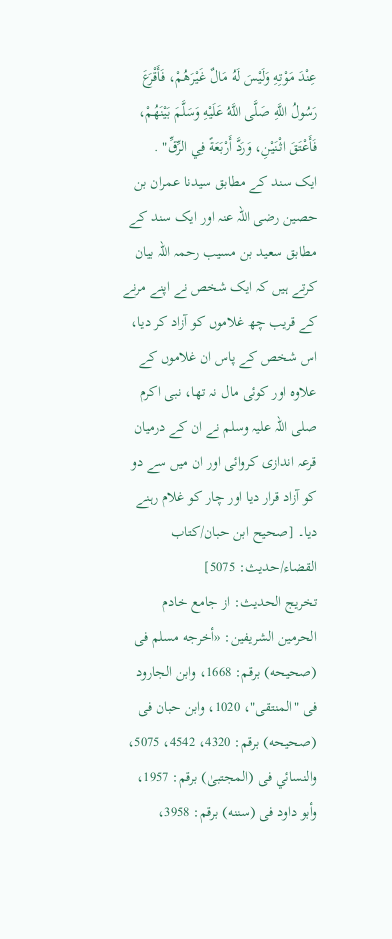عِنْدَ مَوْتِهِ وَلَيْسَ لَهُ مَالٌ غَيْرَهُمْ، فَأَقْرَعَ رَسُولُ اللَّهِ صَلَّى اللَّهُ عَلَيْهِ وَسَلَّمَ بَيْنَهُمْ، فَأَعْتَقَ اثْنَيْنِ، وَرَدَّ أَرْبَعَةً فِي الرِّقِّ" .
ایک سند کے مطابق سیدنا عمران بن حصین رضی اللہ عنہ اور ایک سند کے مطابق سعید بن مسیب رحمہ اللہ بیان کرتے ہیں کہ ایک شخص نے اپنے مرنے کے قریب چھ غلاموں کو آزاد کر دیا، اس شخص کے پاس ان غلاموں کے علاوہ اور کوئی مال نہ تھا، نبی اکرم صلی اللہ علیہ وسلم نے ان کے درمیان قرعہ اندازی کروائی اور ان میں سے دو کو آزاد قرار دیا اور چار کو غلام رہنے دیا۔ [صحیح ابن حبان/كتاب القضاء/حدیث: 5075]
تخریج الحدیث: از جامع خادم الحرمين الشريفين: «أخرجه مسلم فى (صحيحه) برقم: 1668، وابن الجارود فى "المنتقى"، 1020، وابن حبان فى (صحيحه) برقم: 4320، 4542، 5075، والنسائي فى (المجتبیٰ) برقم: 1957، وأبو داود فى (سننه) برقم: 3958،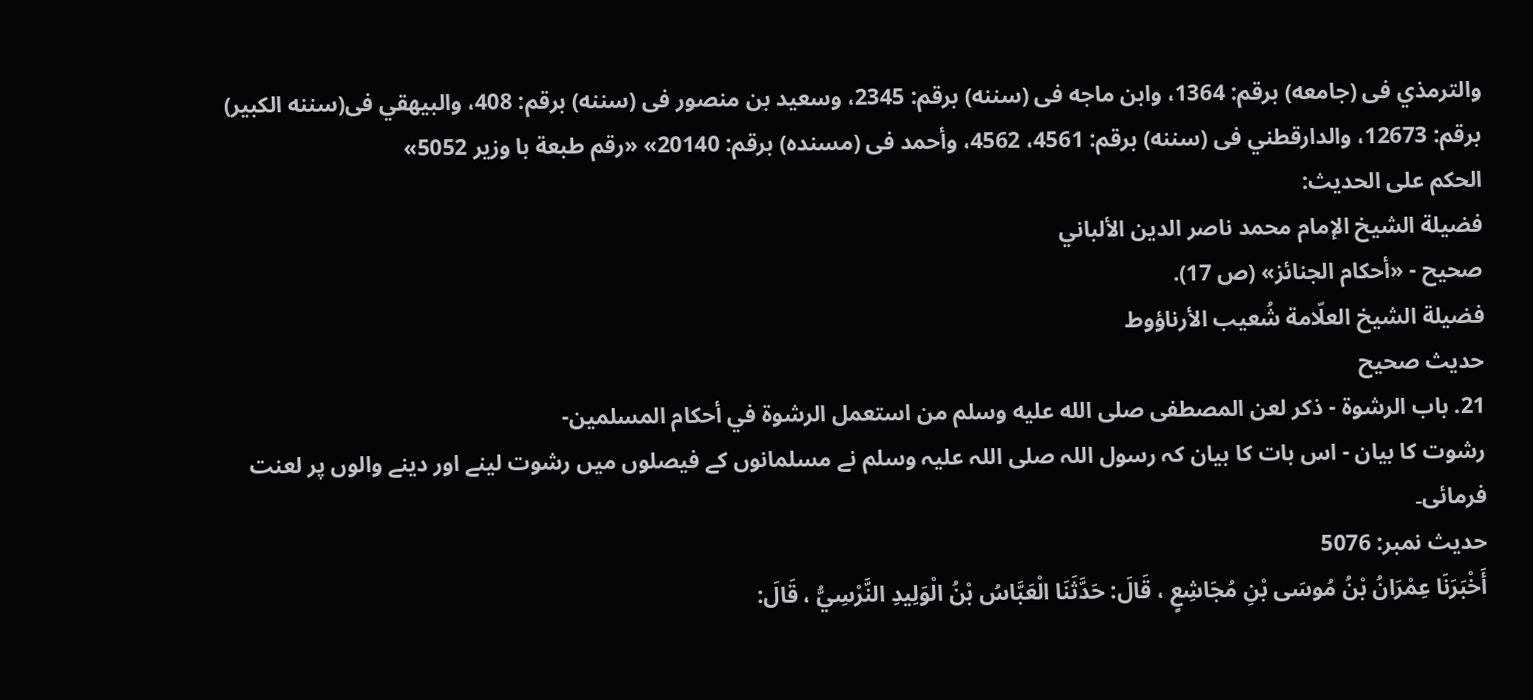والترمذي فى (جامعه) برقم: 1364، وابن ماجه فى (سننه) برقم: 2345، وسعيد بن منصور فى (سننه) برقم: 408، والبيهقي فى(سننه الكبير) برقم: 12673، والدارقطني فى (سننه) برقم: 4561، 4562، وأحمد فى (مسنده) برقم: 20140» «رقم طبعة با وزير 5052»
الحكم على الحديث:
فضيلة الشيخ الإمام محمد ناصر الدين الألباني
صحيح - «أحكام الجنائز» (ص 17).
فضيلة الشيخ العلّامة شُعيب الأرناؤوط
حديث صحيح
21. باب الرشوة - ذكر لعن المصطفى صلى الله عليه وسلم من استعمل الرشوة في أحكام المسلمين-
رشوت کا بیان - اس بات کا بیان کہ رسول اللہ صلی اللہ علیہ وسلم نے مسلمانوں کے فیصلوں میں رشوت لینے اور دینے والوں پر لعنت فرمائی۔
حدیث نمبر: 5076
أَخْبَرَنَا عِمْرَانُ بْنُ مُوسَى بْنِ مُجَاشِعٍ ، قَالَ: حَدَّثَنَا الْعَبَّاسُ بْنُ الْوَلِيدِ النَّرْسِيُّ ، قَالَ: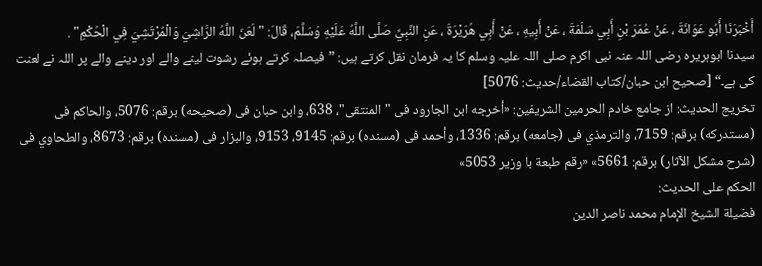أَخْبَرَنَا أَبُو عَوَانَةَ ، عَنْ عُمَرَ بْنِ أَبِي سَلَمَةَ ، عَنْ أَبِيهِ ، عَنْ أَبِي هُرَيْرَةَ ، عَنِ النَّبِيِّ صَلَّى اللَّهُ عَلَيْهِ وَسَلَّمَ، قَالَ: " لَعَنَ اللَّهُ الرَّاشِيَ وَالْمُرْتَشِيَ فِي الْحُكْمِ" .
سیدنا ابوہریرہ رضی اللہ عنہ نبی اکرم صلی اللہ علیہ وسلم کا یہ فرمان نقل کرتے ہیں: ”فیصلہ کرتے ہوئے رشوت لینے والے اور دینے والے پر اللہ نے لعنت کی ہے۔“ [صحیح ابن حبان/كتاب القضاء/حدیث: 5076]
تخریج الحدیث: از جامع خادم الحرمين الشريفين: «أخرجه ابن الجارود فى "المنتقى"، 638، وابن حبان فى (صحيحه) برقم: 5076، والحاكم فى (مستدركه) برقم: 7159، والترمذي فى (جامعه) برقم: 1336، وأحمد فى (مسنده) برقم: 9145، 9153، والبزار فى (مسنده) برقم: 8673، والطحاوي فى (شرح مشكل الآثار) برقم: 5661» «رقم طبعة با وزير 5053»
الحكم على الحديث:
فضيلة الشيخ الإمام محمد ناصر الدين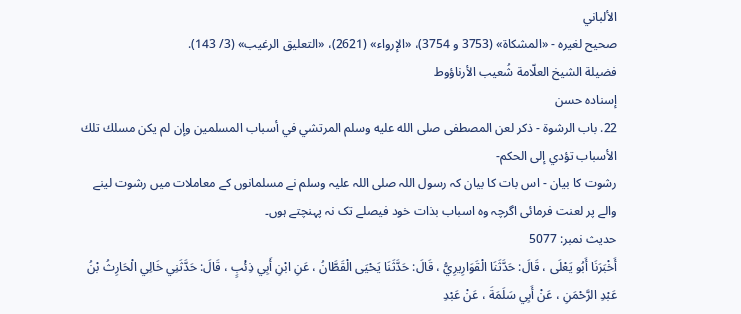الألباني
صحيح لغيره - «المشكاة» (3753 و 3754)، «الإرواء» (2621)، «التعليق الرغيب» (3/ 143).
فضيلة الشيخ العلّامة شُعيب الأرناؤوط
إسناده حسن
22. باب الرشوة - ذكر لعن المصطفى صلى الله عليه وسلم المرتشي في أسباب المسلمين وإن لم يكن مسلك تلك الأسباب تؤدي إلى الحكم-
رشوت کا بیان - اس بات کا بیان کہ رسول اللہ صلی اللہ علیہ وسلم نے مسلمانوں کے معاملات میں رشوت لینے والے پر لعنت فرمائی اگرچہ وہ اسباب بذات خود فیصلے تک نہ پہنچتے ہوں۔
حدیث نمبر: 5077
أَخْبَرَنَا أَبُو يَعْلَى ، قَالَ: حَدَّثَنَا الْقَوَارِيرِيُّ ، قَالَ: حَدَّثَنَا يَحْيَى الْقَطَّانُ ، عَنِ ابْنِ أَبِي ذِئْبٍ ، قَالَ: حَدَّثَنِي خَالِي الْحَارِثُ بْنُ عَبْدِ الرَّحْمَنِ ، عَنْ أَبِي سَلَمَةَ ، عَنْ عَبْدِ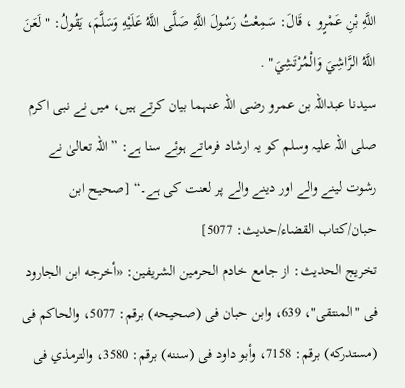اللَّهِ بْنِ عَمْرٍو ، قَالَ: سَمِعْتُ رَسُولَ اللَّهِ صَلَّى اللَّهُ عَلَيْهِ وَسَلَّمَ، يَقُولُ: " لَعَنَ اللَّهُ الرَّاشِيَ وَالْمُرْتَشِيَ" .
سیدنا عبداللہ بن عمرو رضی اللہ عنہما بیان کرتے ہیں، میں نے نبی اکرم صلی اللہ علیہ وسلم کو یہ ارشاد فرماتے ہوئے سنا ہے: ”اللہ تعالیٰ نے رشوت لینے والے اور دینے والے پر لعنت کی ہے۔“ [صحیح ابن حبان/كتاب القضاء/حدیث: 5077]
تخریج الحدیث: از جامع خادم الحرمين الشريفين: «أخرجه ابن الجارود فى "المنتقى"، 639، وابن حبان فى (صحيحه) برقم: 5077، والحاكم فى (مستدركه) برقم: 7158، وأبو داود فى (سننه) برقم: 3580، والترمذي فى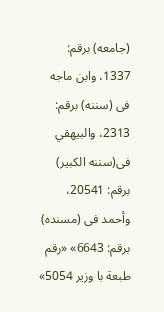(جامعه) برقم: 1337، وابن ماجه فى (سننه) برقم: 2313، والبيهقي فى(سننه الكبير) برقم: 20541، وأحمد فى (مسنده) برقم: 6643» «رقم طبعة با وزير 5054»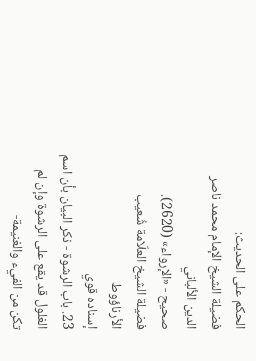الحكم على الحديث:
فضيلة الشيخ الإمام محمد ناصر الدين الألباني
صحيح - «الإرواء» (2620).
فضيلة الشيخ العلّامة شُعيب الأرناؤوط
إسناده قوي
23. باب الرشوة - ذكر البيان بأن اسم الغلول قد يقع على الرشوة وإن لم تكن من الفيء والغنيمة-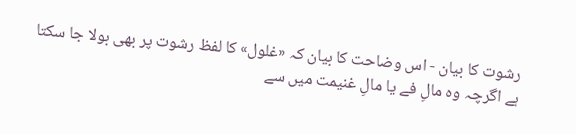رشوت کا بیان - اس وضاحت کا بیان کہ «غلول» کا لفظ رشوت پر بھی بولا جا سکتا ہے اگرچہ وہ مالِ فے یا مالِ غنیمت میں سے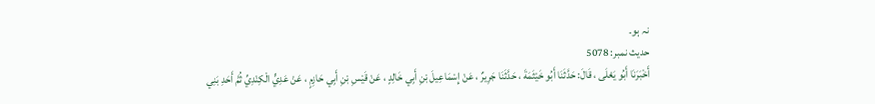نہ ہو۔
حدیث نمبر: 5078
أَخْبَرَنَا أَبُو يَعْلَى ، قَالَ: حَدَّثَنَا أَبُو خَيْثَمَةَ ، حَدَّثَنَا جَرِيرٌ ، عَنْ إِسْمَاعِيلَ بْنِ أَبِي خَالِدٍ ، عَنْ قَيْسِ بْنِ أَبِي حَازِمٍ ، عَنْ عَدِيٍّ الْكِنْدِيِّ ثُمَّ أَحَدِ بَنِي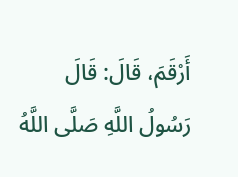أَرْقَمَ، قَالَ: قَالَ رَسُولُ اللَّهِ صَلَّى اللَّهُ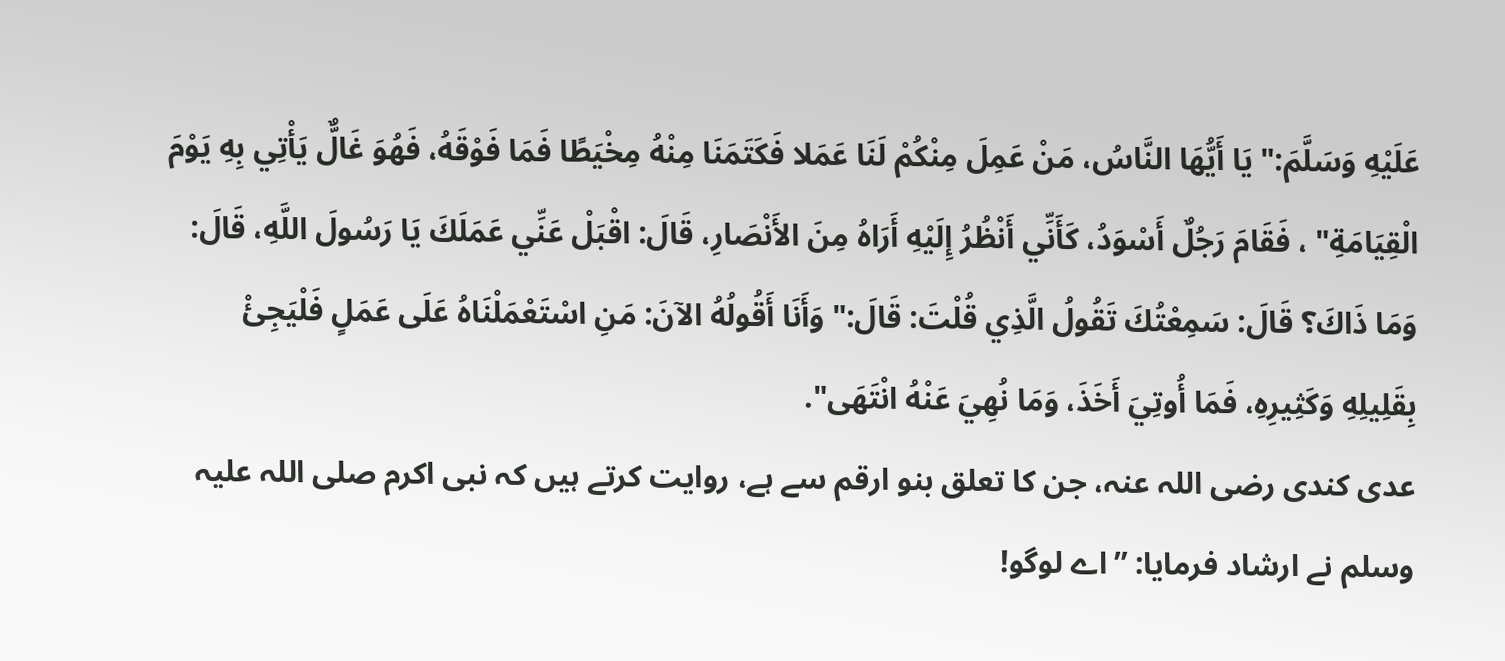عَلَيْهِ وَسَلَّمَ:" يَا أَيُّهَا النَّاسُ، مَنْ عَمِلَ مِنْكُمْ لَنَا عَمَلا فَكَتَمَنَا مِنْهُ مِخْيَطًا فَمَا فَوْقَهُ، فَهُوَ غَالٌّ يَأْتِي بِهِ يَوْمَ الْقِيَامَةِ" ، فَقَامَ رَجُلٌ أَسْوَدُ، كَأَنِّي أَنْظُرُ إِلَيْهِ أَرَاهُ مِنَ الأَنْصَارِ، قَالَ: اقْبَلْ عَنِّي عَمَلَكَ يَا رَسُولَ اللَّهِ، قَالَ: وَمَا ذَاكَ؟ قَالَ: سَمِعْتُكَ تَقُولُ الَّذِي قُلْتَ: قَالَ:" وَأَنَا أَقُولُهُ الآنَ: مَنِ اسْتَعْمَلْنَاهُ عَلَى عَمَلٍ فَلْيَجِئْ بِقَلِيلِهِ وَكَثِيرِهِ، فَمَا أُوتِيَ أَخَذَ، وَمَا نُهِيَ عَنْهُ انْتَهَى".
عدی کندی رضی اللہ عنہ، جن کا تعلق بنو ارقم سے ہے، روایت کرتے ہیں کہ نبی اکرم صلی اللہ علیہ وسلم نے ارشاد فرمایا: ”اے لوگو!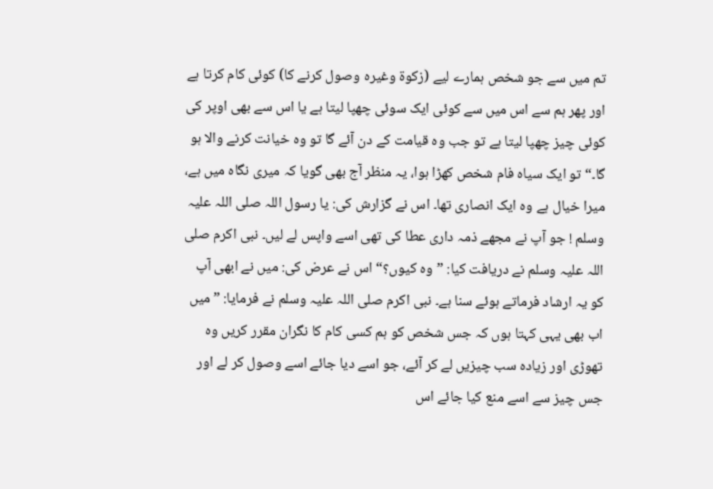تم میں سے جو شخص ہمارے لیے (زکوۃ وغیرہ وصول کرنے کا) کوئی کام کرتا ہے اور پھر ہم سے اس میں سے کوئی ایک سوئی چھپا لیتا ہے یا اس سے بھی اوپر کی کوئی چیز چھپا لیتا ہے تو جب وہ قیامت کے دن آئے گا تو وہ خیانت کرنے والا ہو گا۔“ تو ایک سیاہ فام شخص کھڑا ہوا، یہ منظر آج بھی گویا کہ میری نگاہ میں ہے، میرا خیال ہے وہ ایک انصاری تھا۔ اس نے گزارش کی: یا رسول اللہ صلی اللہ علیہ وسلم ! جو آپ نے مجھے ذمہ داری عطا کی تھی اسے واپس لے لیں۔ نبی اکرم صلی اللہ علیہ وسلم نے دریافت کیا: ”وہ کیوں؟“ اس نے عرض کی: میں نے ابھی آپ کو یہ ارشاد فرماتے ہوئے سنا ہے۔ نبی اکرم صلی اللہ علیہ وسلم نے فرمایا: ”میں اب بھی یہی کہتا ہوں کہ جس شخص کو ہم کسی کام کا نگران مقرر کریں وہ تھوڑی اور زیادہ سب چیزیں لے کر آئے، جو اسے دیا جائے اسے وصول کر لے اور جس چیز سے اسے منع کیا جائے اس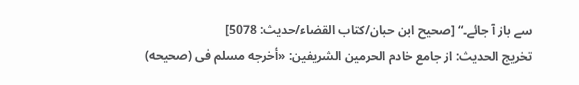سے باز آ جائے۔“ [صحیح ابن حبان/كتاب القضاء/حدیث: 5078]
تخریج الحدیث: از جامع خادم الحرمين الشريفين: «أخرجه مسلم فى (صحيحه)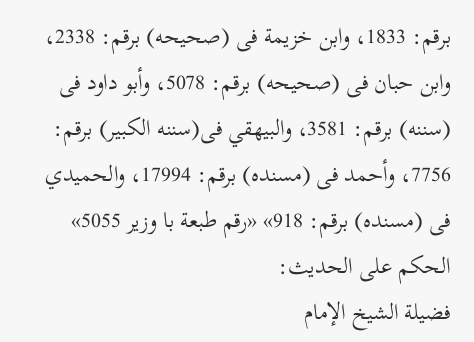برقم: 1833، وابن خزيمة فى (صحيحه) برقم: 2338، وابن حبان فى (صحيحه) برقم: 5078، وأبو داود فى (سننه) برقم: 3581، والبيهقي فى(سننه الكبير) برقم: 7756، وأحمد فى (مسنده) برقم: 17994، والحميدي فى (مسنده) برقم: 918» «رقم طبعة با وزير 5055»
الحكم على الحديث:
فضيلة الشيخ الإمام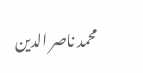محمد ناصر الدين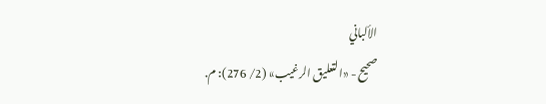الألباني
صحيح - «التعليق الرغيب» (2/ 276): م.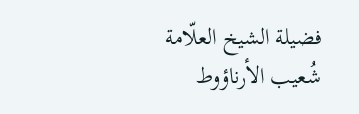فضيلة الشيخ العلّامة شُعيب الأرناؤوط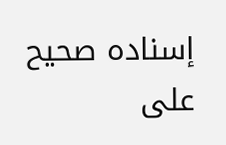إسناده صحيح على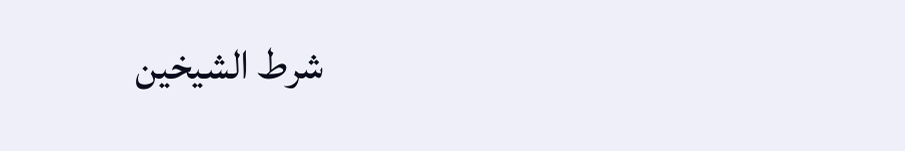شرط الشيخين